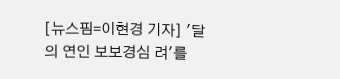[뉴스핌=이현경 기자] '달의 연인 보보경심 려'를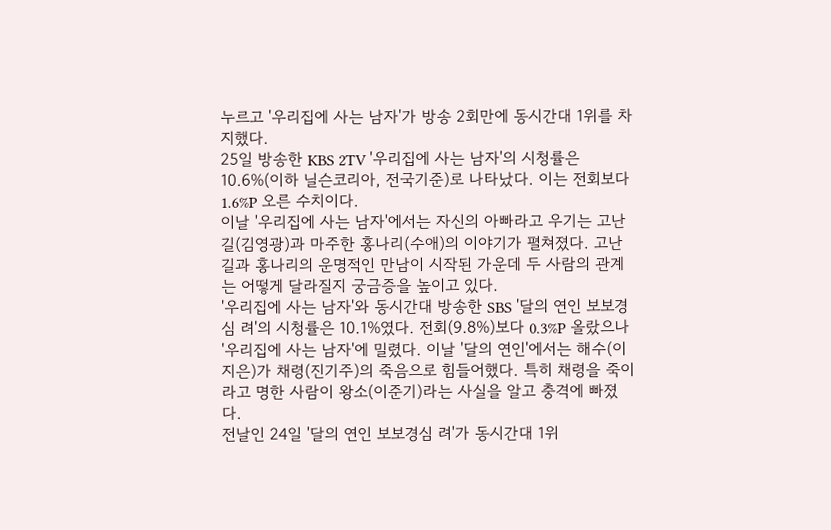누르고 '우리집에 사는 남자'가 방송 2회만에 동시간대 1위를 차지했다.
25일 방송한 KBS 2TV '우리집에 사는 남자'의 시청률은 10.6%(이하 닐슨코리아, 전국기준)로 나타났다. 이는 전회보다 1.6%P 오른 수치이다.
이날 '우리집에 사는 남자'에서는 자신의 아빠라고 우기는 고난길(김영광)과 마주한 홍나리(수애)의 이야기가 펼쳐졌다. 고난길과 홍나리의 운명적인 만남이 시작된 가운데 두 사람의 관계는 어떻게 달라질지 궁금증을 높이고 있다.
'우리집에 사는 남자'와 동시간대 방송한 SBS '달의 연인 보보경심 려'의 시청률은 10.1%였다. 전회(9.8%)보다 0.3%P 올랐으나 '우리집에 사는 남자'에 밀렸다. 이날 '달의 연인'에서는 해수(이지은)가 채령(진기주)의 죽음으로 힘들어했다. 특히 채령을 죽이라고 명한 사람이 왕소(이준기)라는 사실을 알고 충격에 빠졌다.
전날인 24일 '달의 연인 보보경심 려'가 동시간대 1위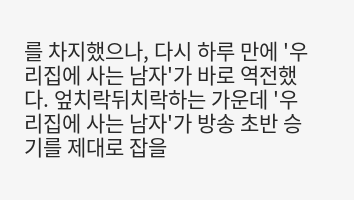를 차지했으나, 다시 하루 만에 '우리집에 사는 남자'가 바로 역전했다. 엎치락뒤치락하는 가운데 '우리집에 사는 남자'가 방송 초반 승기를 제대로 잡을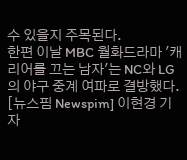수 있을지 주목된다.
한편 이날 MBC 월화드라마 '캐리어를 끄는 남자'는 NC와 LG의 야구 중계 여파로 결방했다.
[뉴스핌 Newspim] 이현경 기자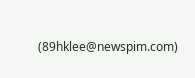(89hklee@newspim.com)